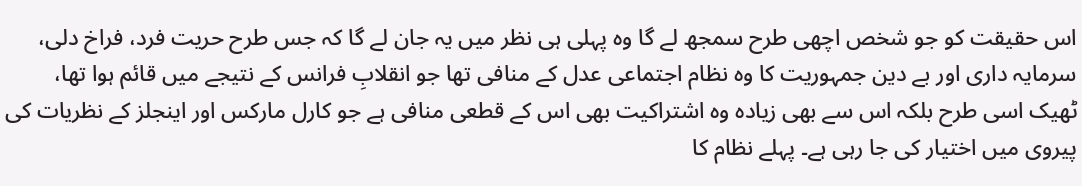اس حقیقت کو جو شخص اچھی طرح سمجھ لے گا وہ پہلی ہی نظر میں یہ جان لے گا کہ جس طرح حریت فرد، فراخ دلی، سرمایہ داری اور بے دین جمہوریت کا وہ نظام اجتماعی عدل کے منافی تھا جو انقلابِ فرانس کے نتیجے میں قائم ہوا تھا، ٹھیک اسی طرح بلکہ اس سے بھی زیادہ وہ اشتراکیت بھی اس کے قطعی منافی ہے جو کارل مارکس اور اینجلز کے نظریات کی پیروی میں اختیار کی جا رہی ہے۔ پہلے نظام کا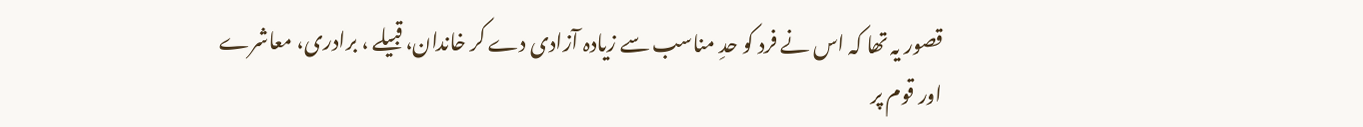قصور یہ تھا کہ اس نے فرد کو حدِ مناسب سے زیادہ آزادی دے کر خاندان، قبیلے ، برادری، معاشرے اور قوم پر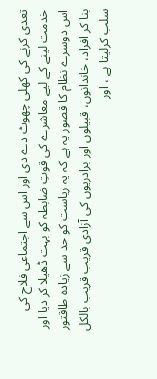تعدی کرنے کی کھلی چھوٹ دے دی اور اس سے اجتماعی فلاح کی خدمت لینے کے لیے معاشرے کی قوتِ ضابطہ کو بہت ڈھیلا کر دیا اور اس دوسرے نظام کا قصور یہ ہے کہ یہ ریاست کو حد سے زیادہ طاقتور بنا کر افراد، خاندانوں، قبیلوں اور برادریوں کی آزادی قریب قریب بالکل سلب کرلیتا ہے ، اور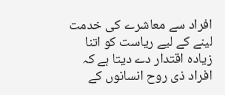افراد سے معاشرے کی خدمت لینے کے لیے ریاست کو اتنا زیادہ اقتدار دے دیتا ہے کہ افراد ذی روح انسانوں کے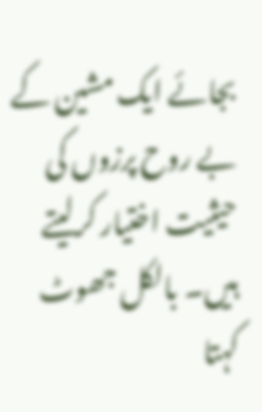بجائے ایک مشین کے بے روح پرزوں کی حیثیت اختیار کرلیتے ہیں۔ بالکل جھوٹ کہتا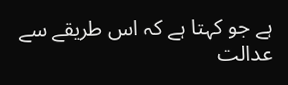ہے جو کہتا ہے کہ اس طریقے سے عدالت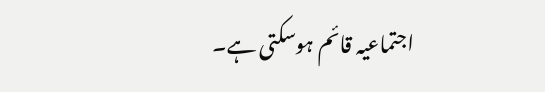اجتماعیہ قائم ہوسکتی ہے۔